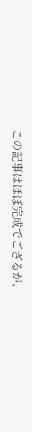この記事はほぼ完成でござるが、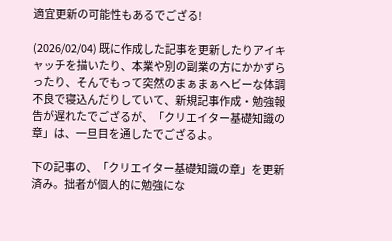適宜更新の可能性もあるでござる!

(2026/02/04) 既に作成した記事を更新したりアイキャッチを描いたり、本業や別の副業の方にかかずらったり、そんでもって突然のまぁまぁヘビーな体調不良で寝込んだりしていて、新規記事作成・勉強報告が遅れたでござるが、「クリエイター基礎知識の章」は、一旦目を通したでござるよ。

下の記事の、「クリエイター基礎知識の章」を更新済み。拙者が個人的に勉強にな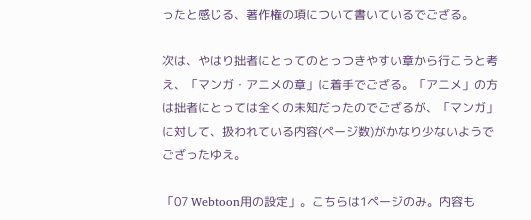ったと感じる、著作権の項について書いているでござる。

次は、やはり拙者にとってのとっつきやすい章から行こうと考え、「マンガ・アニメの章」に着手でござる。「アニメ」の方は拙者にとっては全くの未知だったのでござるが、「マンガ」に対して、扱われている内容(ページ数)がかなり少ないようでござったゆえ。

「07 Webtoon用の設定」。こちらは1ページのみ。内容も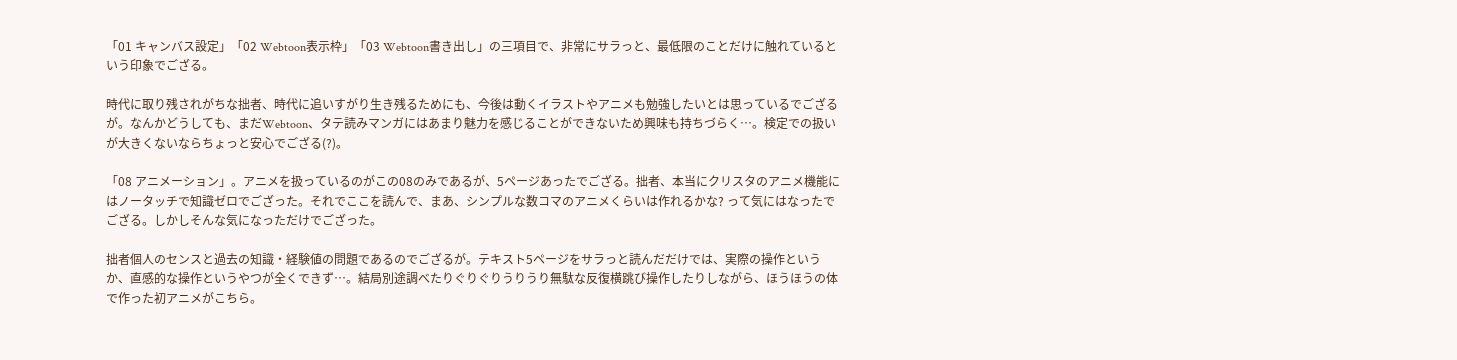「01 キャンバス設定」「02 Webtoon表示枠」「03 Webtoon書き出し」の三項目で、非常にサラっと、最低限のことだけに触れているという印象でござる。

時代に取り残されがちな拙者、時代に追いすがり生き残るためにも、今後は動くイラストやアニメも勉強したいとは思っているでござるが。なんかどうしても、まだWebtoon、タテ読みマンガにはあまり魅力を感じることができないため興味も持ちづらく…。検定での扱いが大きくないならちょっと安心でござる(?)。

「08 アニメーション」。アニメを扱っているのがこの08のみであるが、5ページあったでござる。拙者、本当にクリスタのアニメ機能にはノータッチで知識ゼロでござった。それでここを読んで、まあ、シンプルな数コマのアニメくらいは作れるかな? って気にはなったでござる。しかしそんな気になっただけでござった。

拙者個人のセンスと過去の知識・経験値の問題であるのでござるが。テキスト5ページをサラっと読んだだけでは、実際の操作というか、直感的な操作というやつが全くできず…。結局別途調べたりぐりぐりうりうり無駄な反復横跳び操作したりしながら、ほうほうの体で作った初アニメがこちら。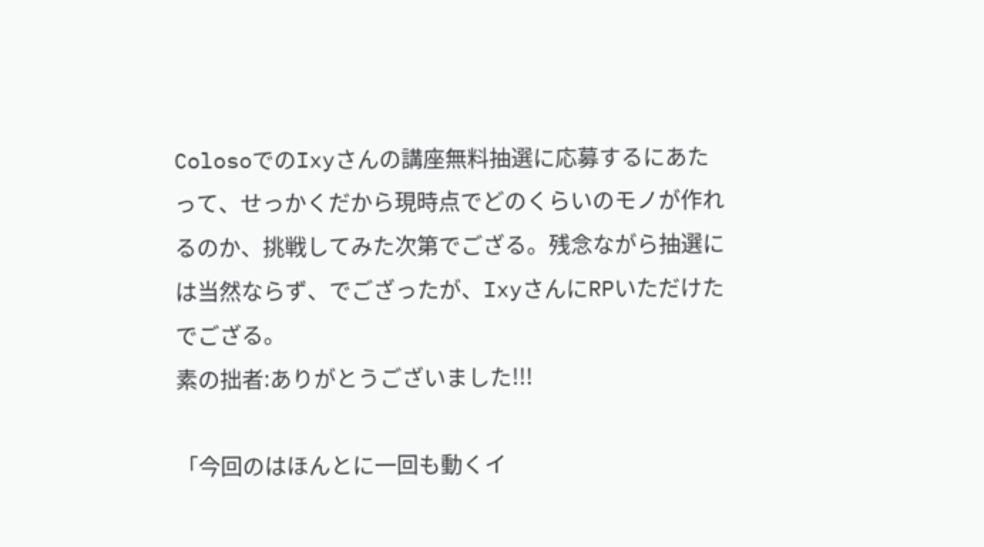ColosoでのIxyさんの講座無料抽選に応募するにあたって、せっかくだから現時点でどのくらいのモノが作れるのか、挑戦してみた次第でござる。残念ながら抽選には当然ならず、でござったが、IxyさんにRPいただけたでござる。
素の拙者:ありがとうございました!!!

「今回のはほんとに一回も動くイ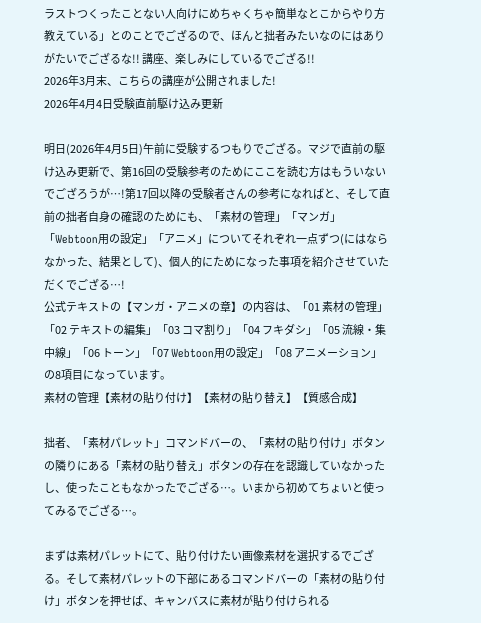ラストつくったことない人向けにめちゃくちゃ簡単なとこからやり方教えている」とのことでござるので、ほんと拙者みたいなのにはありがたいでござるな!! 講座、楽しみにしているでござる!!
2026年3月末、こちらの講座が公開されました!
2026年4月4日受験直前駆け込み更新

明日(2026年4月5日)午前に受験するつもりでござる。マジで直前の駆け込み更新で、第16回の受験参考のためにここを読む方はもういないでござろうが…!第17回以降の受験者さんの参考になればと、そして直前の拙者自身の確認のためにも、「素材の管理」「マンガ」「Webtoon用の設定」「アニメ」についてそれぞれ一点ずつ(にはならなかった、結果として)、個人的にためになった事項を紹介させていただくでござる…!
公式テキストの【マンガ・アニメの章】の内容は、「01 素材の管理」「02 テキストの編集」「03 コマ割り」「04 フキダシ」「05 流線・集中線」「06 トーン」「07 Webtoon用の設定」「08 アニメーション」の8項目になっています。
素材の管理【素材の貼り付け】【素材の貼り替え】【質感合成】

拙者、「素材パレット」コマンドバーの、「素材の貼り付け」ボタンの隣りにある「素材の貼り替え」ボタンの存在を認識していなかったし、使ったこともなかったでござる…。いまから初めてちょいと使ってみるでござる…。

まずは素材パレットにて、貼り付けたい画像素材を選択するでござる。そして素材パレットの下部にあるコマンドバーの「素材の貼り付け」ボタンを押せば、キャンバスに素材が貼り付けられる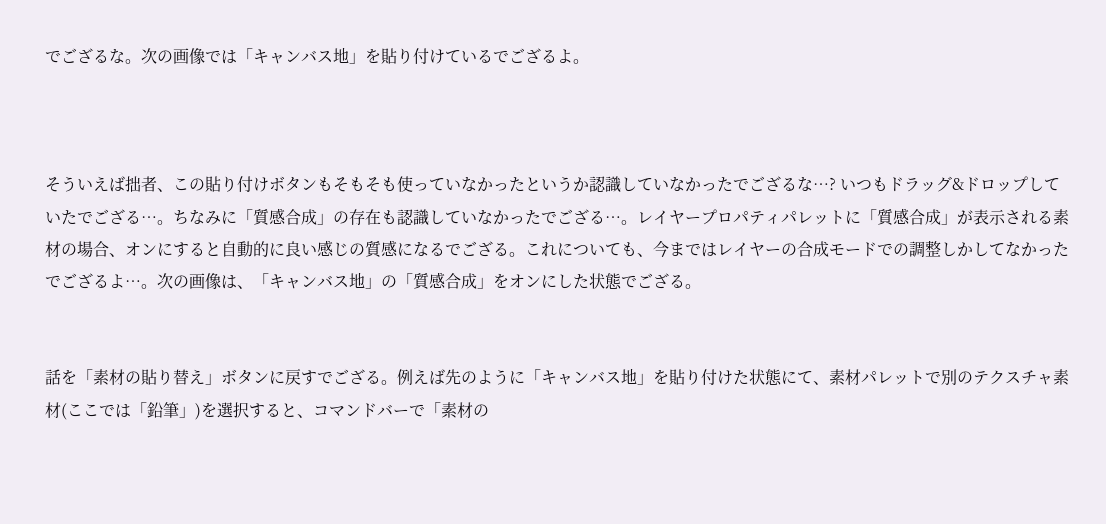でござるな。次の画像では「キャンバス地」を貼り付けているでござるよ。



そういえば拙者、この貼り付けボタンもそもそも使っていなかったというか認識していなかったでござるな…? いつもドラッグ&ドロップしていたでござる…。ちなみに「質感合成」の存在も認識していなかったでござる…。レイヤープロパティパレットに「質感合成」が表示される素材の場合、オンにすると自動的に良い感じの質感になるでござる。これについても、今まではレイヤーの合成モードでの調整しかしてなかったでござるよ…。次の画像は、「キャンバス地」の「質感合成」をオンにした状態でござる。


話を「素材の貼り替え」ボタンに戻すでござる。例えば先のように「キャンバス地」を貼り付けた状態にて、素材パレットで別のテクスチャ素材(ここでは「鉛筆」)を選択すると、コマンドバーで「素材の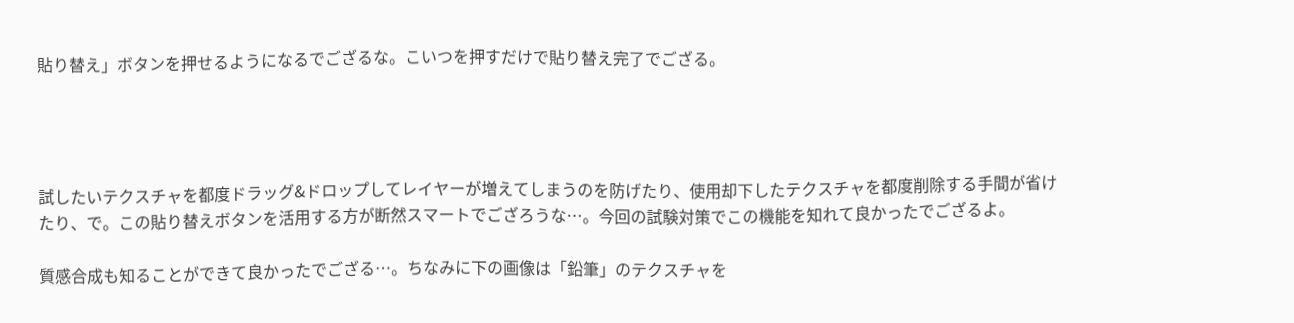貼り替え」ボタンを押せるようになるでござるな。こいつを押すだけで貼り替え完了でござる。




試したいテクスチャを都度ドラッグ&ドロップしてレイヤーが増えてしまうのを防げたり、使用却下したテクスチャを都度削除する手間が省けたり、で。この貼り替えボタンを活用する方が断然スマートでござろうな…。今回の試験対策でこの機能を知れて良かったでござるよ。

質感合成も知ることができて良かったでござる…。ちなみに下の画像は「鉛筆」のテクスチャを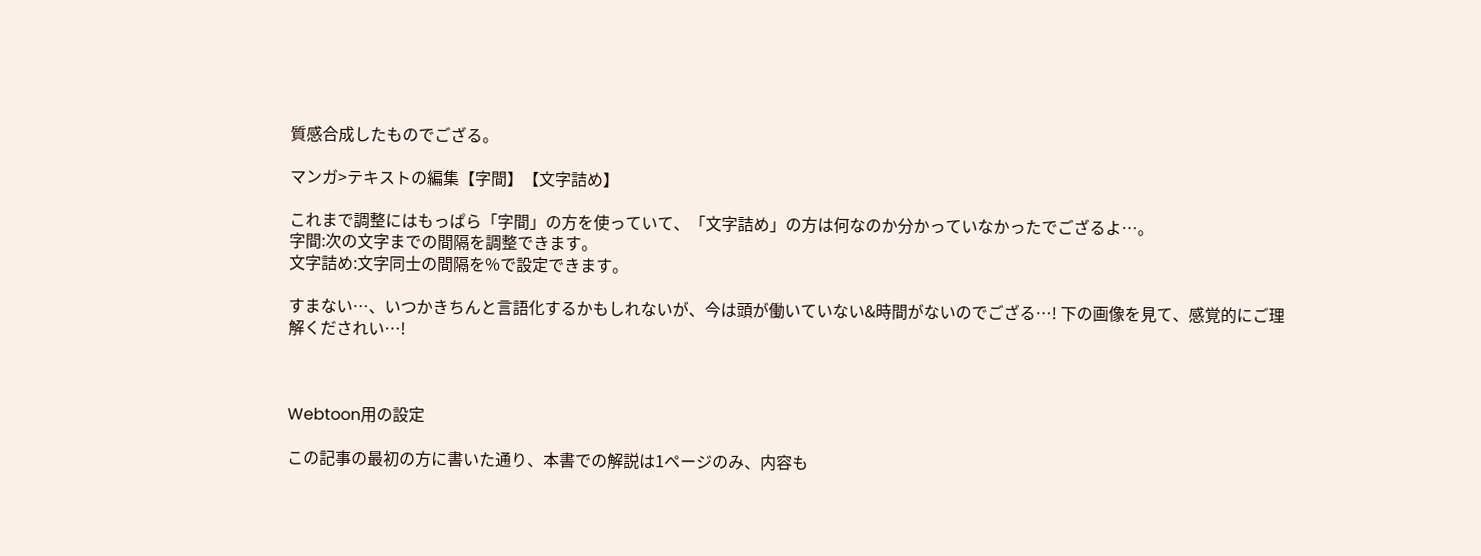質感合成したものでござる。

マンガ>テキストの編集【字間】【文字詰め】

これまで調整にはもっぱら「字間」の方を使っていて、「文字詰め」の方は何なのか分かっていなかったでござるよ…。
字間:次の文字までの間隔を調整できます。
文字詰め:文字同士の間隔を%で設定できます。

すまない…、いつかきちんと言語化するかもしれないが、今は頭が働いていない&時間がないのでござる…! 下の画像を見て、感覚的にご理解くだされい…!



Webtoon用の設定

この記事の最初の方に書いた通り、本書での解説は1ページのみ、内容も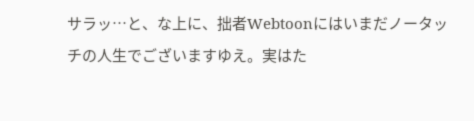サラッ…と、な上に、拙者Webtoonにはいまだノータッチの人生でございますゆえ。実はた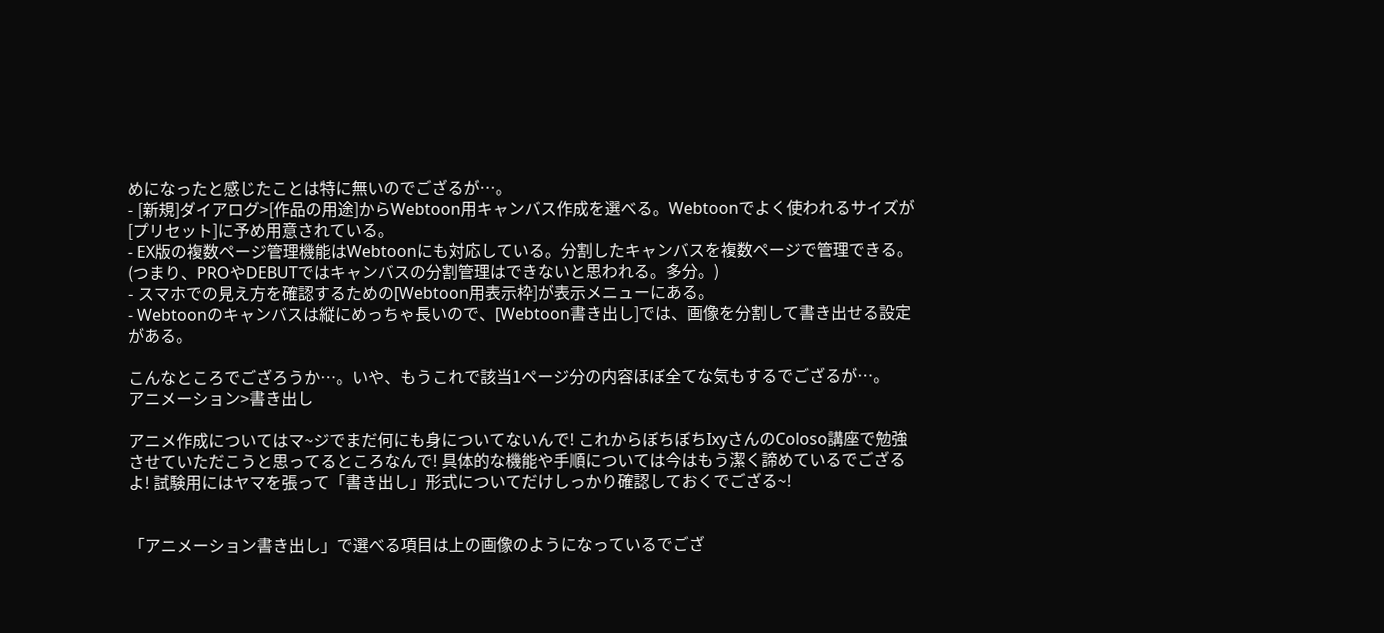めになったと感じたことは特に無いのでござるが…。
- [新規]ダイアログ>[作品の用途]からWebtoon用キャンバス作成を選べる。Webtoonでよく使われるサイズが[プリセット]に予め用意されている。
- EX版の複数ページ管理機能はWebtoonにも対応している。分割したキャンバスを複数ページで管理できる。(つまり、PROやDEBUTではキャンバスの分割管理はできないと思われる。多分。)
- スマホでの見え方を確認するための[Webtoon用表示枠]が表示メニューにある。
- Webtoonのキャンバスは縦にめっちゃ長いので、[Webtoon書き出し]では、画像を分割して書き出せる設定がある。

こんなところでござろうか…。いや、もうこれで該当1ページ分の内容ほぼ全てな気もするでござるが…。
アニメーション>書き出し

アニメ作成についてはマ~ジでまだ何にも身についてないんで! これからぼちぼちIxyさんのColoso講座で勉強させていただこうと思ってるところなんで! 具体的な機能や手順については今はもう潔く諦めているでござるよ! 試験用にはヤマを張って「書き出し」形式についてだけしっかり確認しておくでござる~!


「アニメーション書き出し」で選べる項目は上の画像のようになっているでござ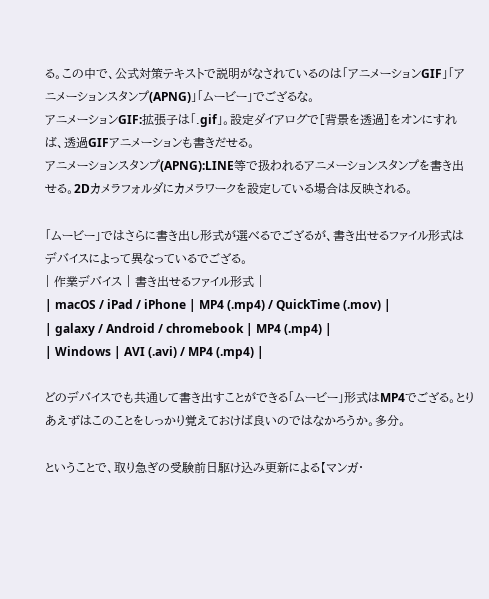る。この中で、公式対策テキストで説明がなされているのは「アニメーションGIF」「アニメーションスタンプ(APNG)」「ムービー」でござるな。
アニメーションGIF:拡張子は「.gif」。設定ダイアログで[背景を透過]をオンにすれば、透過GIFアニメーションも書きだせる。
アニメーションスタンプ(APNG):LINE等で扱われるアニメーションスタンプを書き出せる。2Dカメラフォルダにカメラワークを設定している場合は反映される。

「ムービー」ではさらに書き出し形式が選べるでござるが、書き出せるファイル形式はデバイスによって異なっているでござる。
| 作業デバイス | 書き出せるファイル形式 |
| macOS / iPad / iPhone | MP4 (.mp4) / QuickTime (.mov) |
| galaxy / Android / chromebook | MP4 (.mp4) |
| Windows | AVI (.avi) / MP4 (.mp4) |

どのデバイスでも共通して書き出すことができる「ムービー」形式はMP4でござる。とりあえずはこのことをしっかり覚えておけば良いのではなかろうか。多分。

ということで、取り急ぎの受験前日駆け込み更新による【マンガ・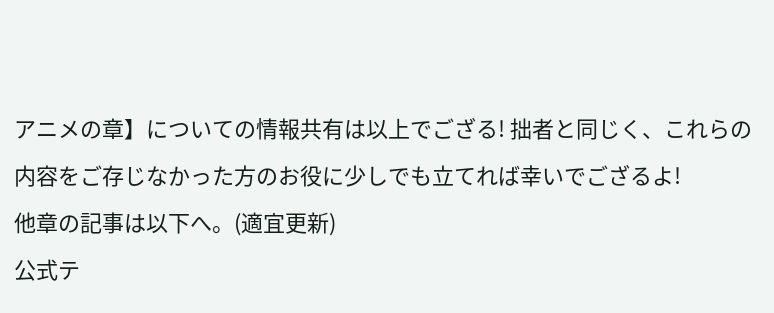アニメの章】についての情報共有は以上でござる! 拙者と同じく、これらの内容をご存じなかった方のお役に少しでも立てれば幸いでござるよ!
他章の記事は以下へ。(適宜更新)
公式テ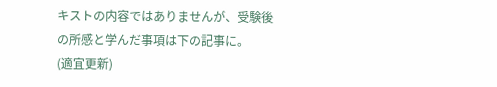キストの内容ではありませんが、受験後の所感と学んだ事項は下の記事に。
(適宜更新)